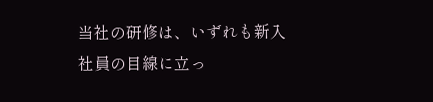当社の研修は、いずれも新入社員の目線に立っ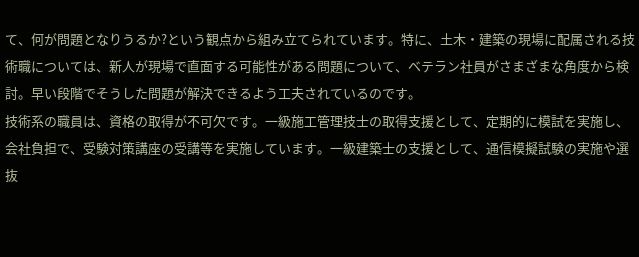て、何が問題となりうるか?という観点から組み立てられています。特に、土木・建築の現場に配属される技術職については、新人が現場で直面する可能性がある問題について、ベテラン社員がさまざまな角度から検討。早い段階でそうした問題が解決できるよう工夫されているのです。
技術系の職員は、資格の取得が不可欠です。一級施工管理技士の取得支援として、定期的に模試を実施し、会社負担で、受験対策講座の受講等を実施しています。一級建築士の支援として、通信模擬試験の実施や選抜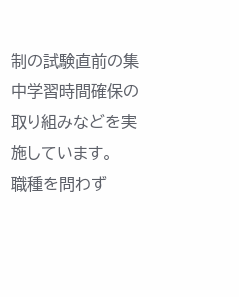制の試験直前の集中学習時間確保の取り組みなどを実施しています。
職種を問わず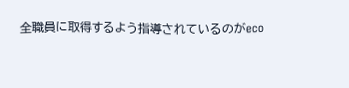全職員に取得するよう指導されているのがeco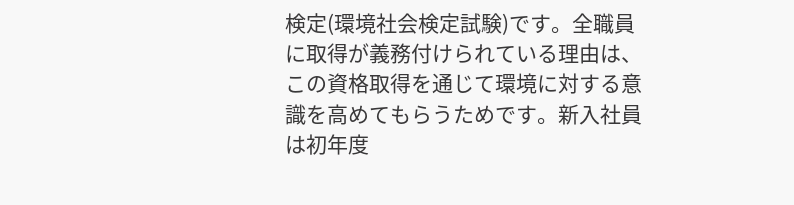検定(環境社会検定試験)です。全職員に取得が義務付けられている理由は、この資格取得を通じて環境に対する意識を高めてもらうためです。新入社員は初年度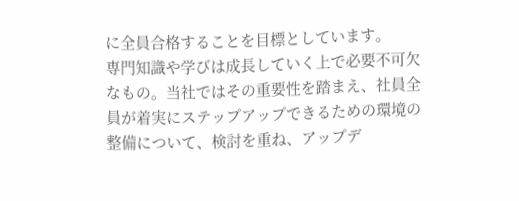に全員合格することを目標としています。
専門知識や学びは成長していく上で必要不可欠なもの。当社ではその重要性を踏まえ、社員全員が着実にステップアップできるための環境の整備について、検討を重ね、アップデ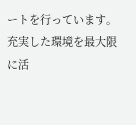ートを行っています。充実した環境を最大限に活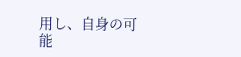用し、自身の可能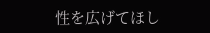性を広げてほし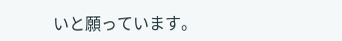いと願っています。